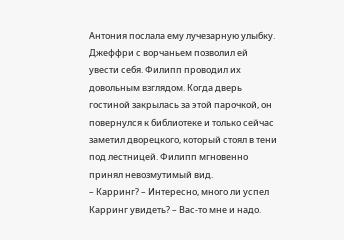Антония послала ему лучезарную улыбку. Джеффри с ворчаньем позволил ей увести себя. Филипп проводил их довольным взглядом. Когда дверь гостиной закрылась за этой парочкой, он повернулся к библиотеке и только сейчас заметил дворецкого, который стоял в тени под лестницей. Филипп мгновенно принял невозмутимый вид.
– Карринг? – Интересно, много ли успел Карринг увидеть? – Вас-то мне и надо.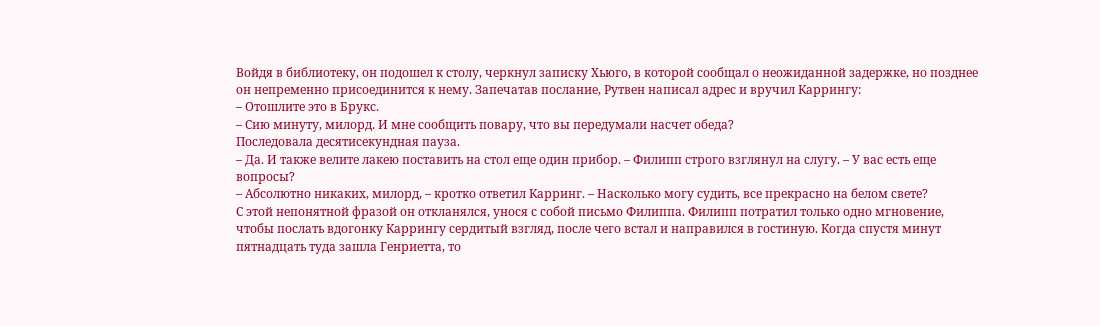Войдя в библиотеку, он подошел к столу, черкнул записку Хьюго, в которой сообщал о неожиданной задержке, но позднее он непременно присоединится к нему. Запечатав послание, Рутвен написал адрес и вручил Каррингу:
– Отошлите это в Брукс.
– Сию минуту, милорд. И мне сообщить повару, что вы передумали насчет обеда?
Последовала десятисекундная пауза.
– Да. И также велите лакею поставить на стол еще один прибор. – Филипп строго взглянул на слугу. – У вас есть еще вопросы?
– Абсолютно никаких, милорд, – кротко ответил Карринг. – Насколько могу судить, все прекрасно на белом свете?
С этой непонятной фразой он откланялся, унося с собой письмо Филиппа. Филипп потратил только одно мгновение, чтобы послать вдогонку Каррингу сердитый взгляд, после чего встал и направился в гостиную. Когда спустя минут пятнадцать туда зашла Генриетта, то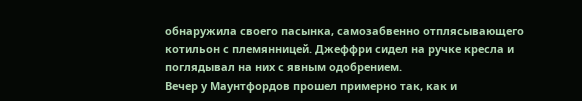обнаружила своего пасынка, самозабвенно отплясывающего котильон с племянницей. Джеффри сидел на ручке кресла и поглядывал на них с явным одобрением.
Вечер у Маунтфордов прошел примерно так, как и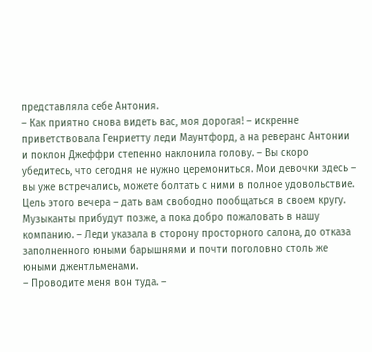представляла себе Антония.
– Как приятно снова видеть вас, моя дорогая! – искренне приветствовала Генриетту леди Маунтфорд, а на реверанс Антонии и поклон Джеффри степенно наклонила голову. – Вы скоро убедитесь, что сегодня не нужно церемониться. Мои девочки здесь – вы уже встречались, можете болтать с ними в полное удовольствие. Цель этого вечера – дать вам свободно пообщаться в своем кругу. Музыканты прибудут позже, а пока добро пожаловать в нашу компанию. – Леди указала в сторону просторного салона, до отказа заполненного юными барышнями и почти поголовно столь же юными джентльменами.
– Проводите меня вон туда. –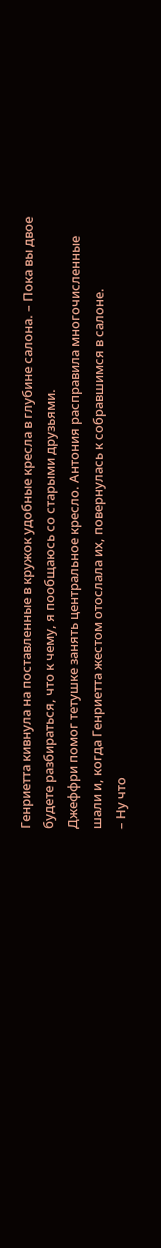Генриетта кивнула на поставленные в кружок удобные кресла в глубине салона. – Пока вы двое будете разбираться, что к чему, я пообщаюсь со старыми друзьями.
Джеффри помог тетушке занять центральное кресло. Антония расправила многочисленные шали и, когда Генриетта жестом отослала их, повернулась к собравшимся в салоне.
– Ну что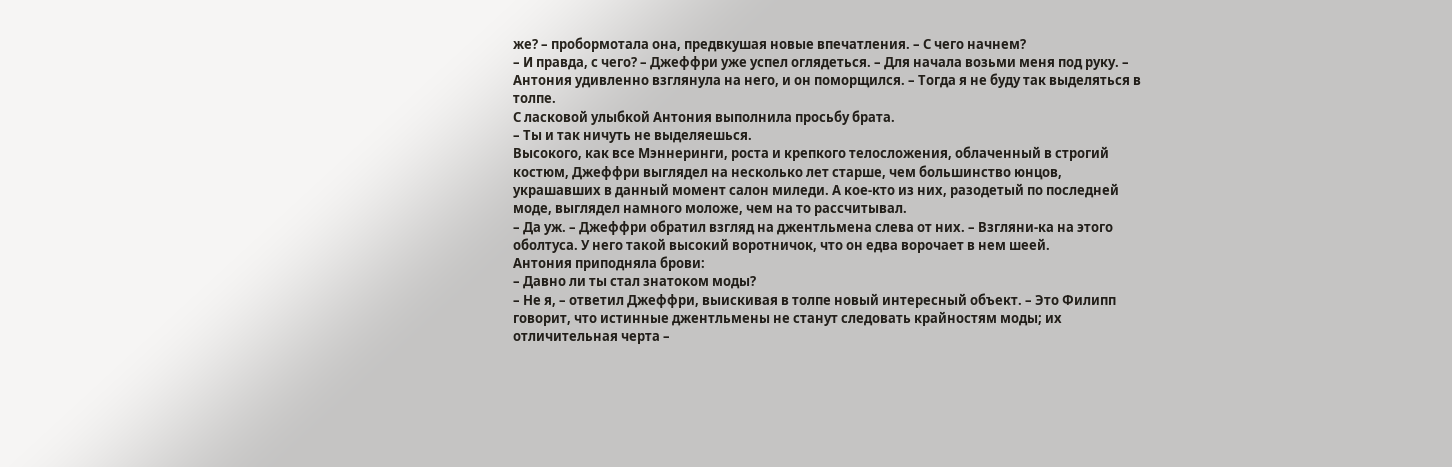же? – пробормотала она, предвкушая новые впечатления. – С чего начнем?
– И правда, с чего? – Джеффри уже успел оглядеться. – Для начала возьми меня под руку. – Антония удивленно взглянула на него, и он поморщился. – Тогда я не буду так выделяться в толпе.
С ласковой улыбкой Антония выполнила просьбу брата.
– Ты и так ничуть не выделяешься.
Высокого, как все Мэннеринги, роста и крепкого телосложения, облаченный в строгий костюм, Джеффри выглядел на несколько лет старше, чем большинство юнцов, украшавших в данный момент салон миледи. А кое-кто из них, разодетый по последней моде, выглядел намного моложе, чем на то рассчитывал.
– Да уж. – Джеффри обратил взгляд на джентльмена слева от них. – Взгляни-ка на этого оболтуса. У него такой высокий воротничок, что он едва ворочает в нем шеей.
Антония приподняла брови:
– Давно ли ты стал знатоком моды?
– Не я, – ответил Джеффри, выискивая в толпе новый интересный объект. – Это Филипп говорит, что истинные джентльмены не станут следовать крайностям моды; их отличительная черта –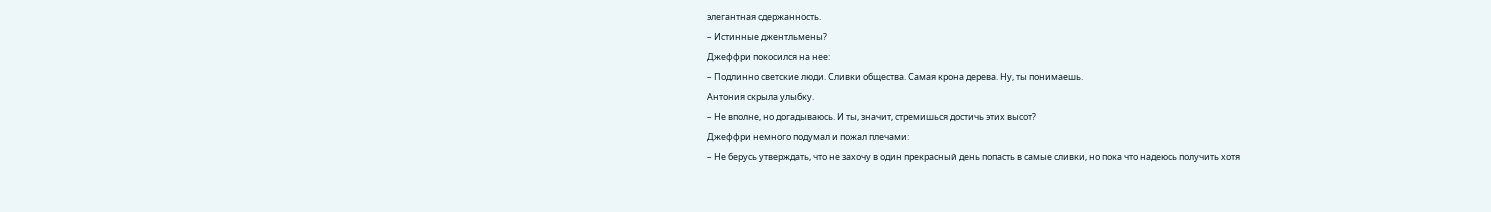элегантная сдержанность.
– Истинные джентльмены?
Джеффри покосился на нее:
– Подлинно светские люди. Сливки общества. Самая крона дерева. Ну, ты понимаешь.
Антония скрыла улыбку.
– Не вполне, но догадываюсь. И ты, значит, стремишься достичь этих высот?
Джеффри немного подумал и пожал плечами:
– Не берусь утверждать, что не захочу в один прекрасный день попасть в самые сливки, но пока что надеюсь получить хотя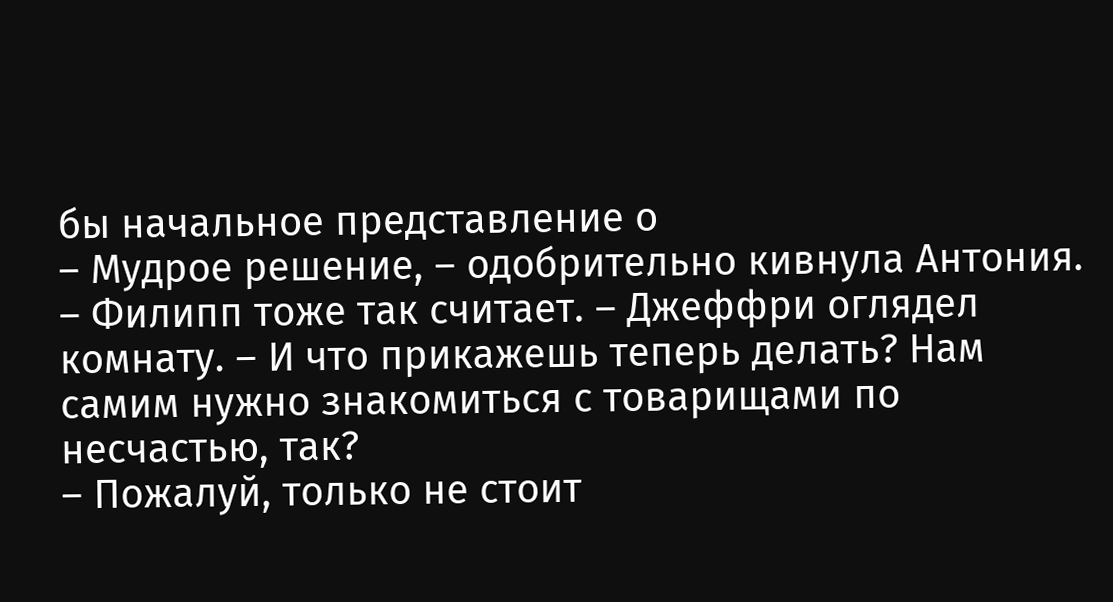бы начальное представление о
– Мудрое решение, – одобрительно кивнула Антония.
– Филипп тоже так считает. – Джеффри оглядел комнату. – И что прикажешь теперь делать? Нам самим нужно знакомиться с товарищами по несчастью, так?
– Пожалуй, только не стоит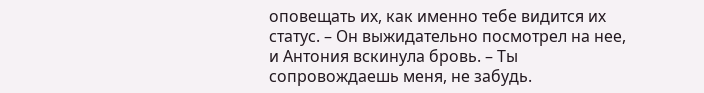оповещать их, как именно тебе видится их статус. – Он выжидательно посмотрел на нее, и Антония вскинула бровь. – Ты сопровождаешь меня, не забудь.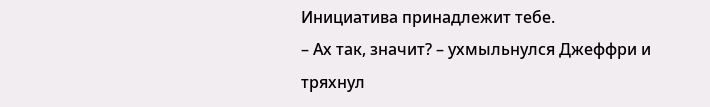Инициатива принадлежит тебе.
– Ах так, значит? – ухмыльнулся Джеффри и тряхнул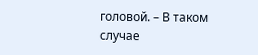головой. – В таком случае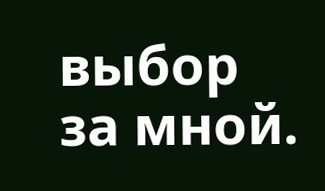выбор за мной.